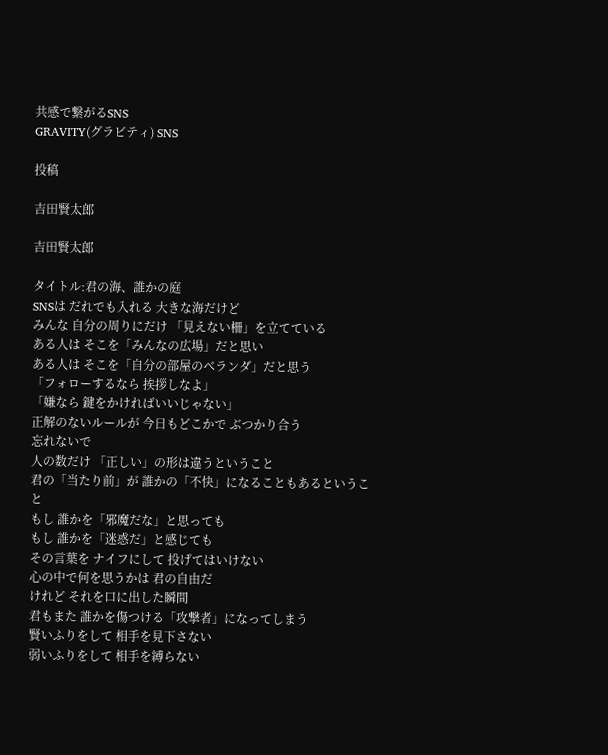共感で繋がるSNS
GRAVITY(グラビティ) SNS

投稿

吉田賢太郎

吉田賢太郎

タイトル:君の海、誰かの庭
SNSは だれでも入れる 大きな海だけど
みんな 自分の周りにだけ 「見えない柵」を立てている
ある人は そこを「みんなの広場」だと思い
ある人は そこを「自分の部屋のベランダ」だと思う
「フォローするなら 挨拶しなよ」
「嫌なら 鍵をかければいいじゃない」
正解のないルールが 今日もどこかで ぶつかり合う
忘れないで
人の数だけ 「正しい」の形は違うということ
君の「当たり前」が 誰かの「不快」になることもあるということ
もし 誰かを「邪魔だな」と思っても
もし 誰かを「迷惑だ」と感じても
その言葉を ナイフにして 投げてはいけない
心の中で何を思うかは 君の自由だ
けれど それを口に出した瞬間
君もまた 誰かを傷つける「攻撃者」になってしまう
賢いふりをして 相手を見下さない
弱いふりをして 相手を縛らない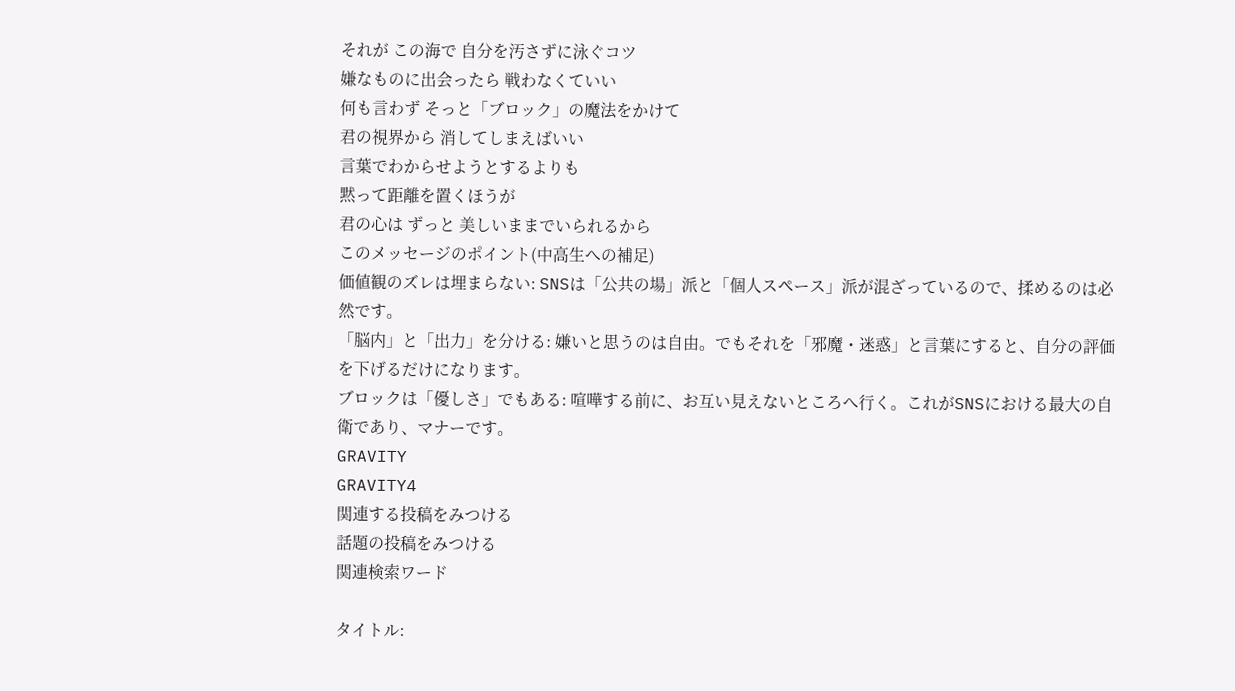それが この海で 自分を汚さずに泳ぐコツ
嫌なものに出会ったら 戦わなくていい
何も言わず そっと「ブロック」の魔法をかけて
君の視界から 消してしまえばいい
言葉でわからせようとするよりも
黙って距離を置くほうが
君の心は ずっと 美しいままでいられるから
このメッセージのポイント(中高生への補足)
価値観のズレは埋まらない: SNSは「公共の場」派と「個人スペース」派が混ざっているので、揉めるのは必然です。
「脳内」と「出力」を分ける: 嫌いと思うのは自由。でもそれを「邪魔・迷惑」と言葉にすると、自分の評価を下げるだけになります。
ブロックは「優しさ」でもある: 喧嘩する前に、お互い見えないところへ行く。これがSNSにおける最大の自衛であり、マナーです。
GRAVITY
GRAVITY4
関連する投稿をみつける
話題の投稿をみつける
関連検索ワード

タイトル: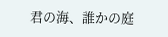君の海、誰かの庭